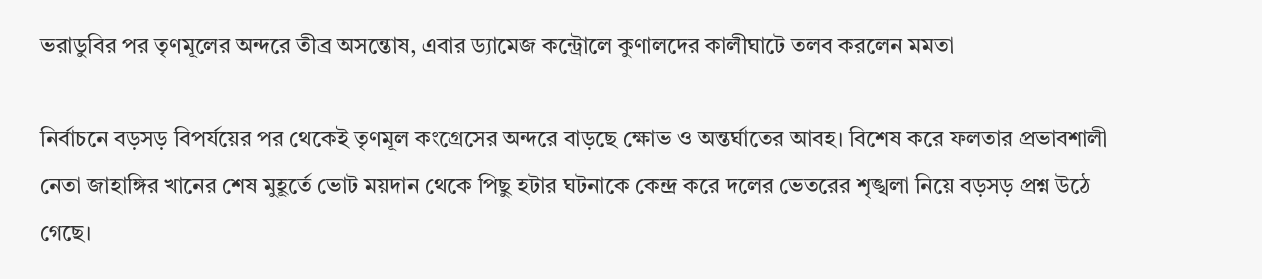ভরাডুবির পর তৃণমূলের অন্দরে তীব্র অসন্তোষ, এবার ড্যামেজ কন্ট্রোলে কুণালদের কালীঘাটে তলব করলেন মমতা

নির্বাচনে বড়সড় বিপর্যয়ের পর থেকেই তৃণমূল কংগ্রেসের অন্দরে বাড়ছে ক্ষোভ ও অন্তর্ঘাতের আবহ। বিশেষ করে ফলতার প্রভাবশালী নেতা জাহাঙ্গির খানের শেষ মুহূর্তে ভোট ময়দান থেকে পিছু হটার ঘটনাকে কেন্দ্র করে দলের ভেতরের শৃঙ্খলা নিয়ে বড়সড় প্রশ্ন উঠে গেছে।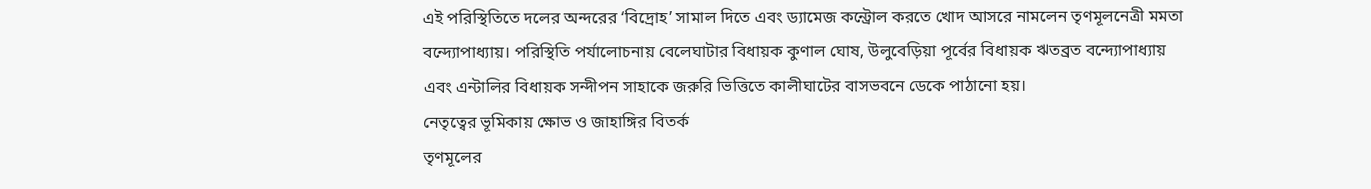এই পরিস্থিতিতে দলের অন্দরের ‘বিদ্রোহ’ সামাল দিতে এবং ড্যামেজ কন্ট্রোল করতে খোদ আসরে নামলেন তৃণমূলনেত্রী মমতা বন্দ্যোপাধ্যায়। পরিস্থিতি পর্যালোচনায় বেলেঘাটার বিধায়ক কুণাল ঘোষ, উলুবেড়িয়া পূর্বের বিধায়ক ঋতব্রত বন্দ্যোপাধ্যায় এবং এন্টালির বিধায়ক সন্দীপন সাহাকে জরুরি ভিত্তিতে কালীঘাটের বাসভবনে ডেকে পাঠানো হয়।
নেতৃত্বের ভূমিকায় ক্ষোভ ও জাহাঙ্গির বিতর্ক
তৃণমূলের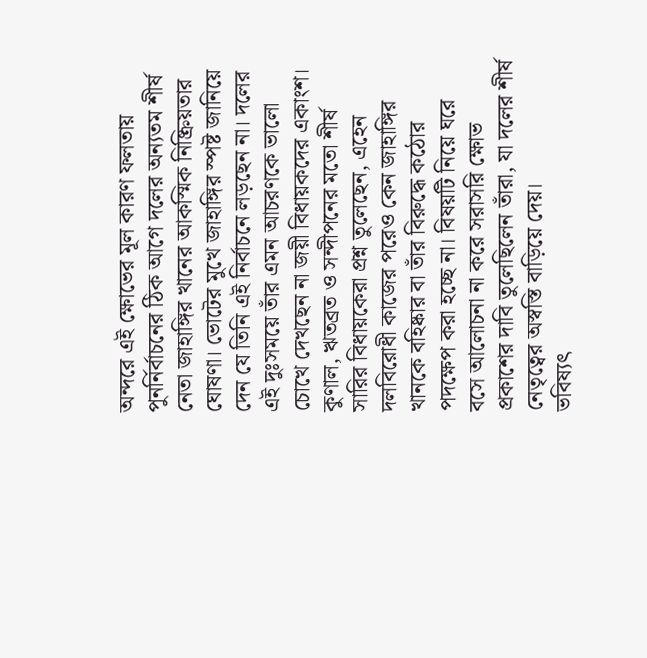অন্দরে এই ক্ষোভের মূল কারণ ফলতায় পুনর্নির্বাচনের ঠিক আগে দলের অন্যতম শীর্ষ নেতা জাহাঙ্গির খানের আকস্মিক নিষ্ক্রিয়তার ঘোষণা। ভোটের মুখে জাহাঙ্গির স্পষ্ট জানিয়ে দেন যে তিনি এই নির্বাচনে লড়ছেন না। দলের এই দুঃসময়ে তাঁর এমন আচরণকে ভালো চোখে দেখছেন না জয়ী বিধায়কদের একাংশ। কুণাল, ঋতব্রত ও সন্দীপনের মতো শীর্ষ সারির বিধায়কেরা প্রশ্ন তুলেছেন, এহেন দলবিরোধী কাজের পরেও কেন জাহাঙ্গির খানকে বহিষ্কার বা তাঁর বিরুদ্ধে কঠোর পদক্ষেপ করা হচ্ছে না। বিষয়টি নিয়ে ঘরে বসে আলোচনা না করে সরাসরি ক্ষোভ প্রকাশের দাবি তুলেছিলেন তাঁরা, যা দলের শীর্ষ নেতৃত্বের অস্বস্তি বাড়িয়ে দেয়।
ভবিষ্যৎ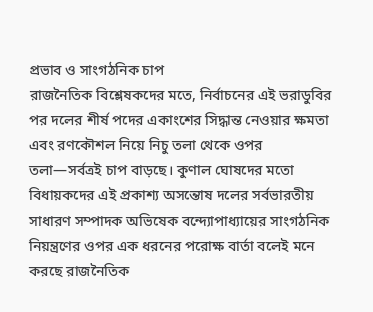প্রভাব ও সাংগঠনিক চাপ
রাজনৈতিক বিশ্লেষকদের মতে, নির্বাচনের এই ভরাডুবির পর দলের শীর্ষ পদের একাংশের সিদ্ধান্ত নেওয়ার ক্ষমতা এবং রণকৌশল নিয়ে নিচু তলা থেকে ওপর তলা—সর্বত্রই চাপ বাড়ছে। কুণাল ঘোষদের মতো বিধায়কদের এই প্রকাশ্য অসন্তোষ দলের সর্বভারতীয় সাধারণ সম্পাদক অভিষেক বন্দ্যোপাধ্যায়ের সাংগঠনিক নিয়ন্ত্রণের ওপর এক ধরনের পরোক্ষ বার্তা বলেই মনে করছে রাজনৈতিক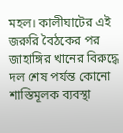মহল। কালীঘাটের এই জরুরি বৈঠকের পর জাহাঙ্গির খানের বিরুদ্ধে দল শেষ পর্যন্ত কোনো শাস্তিমূলক ব্যবস্থা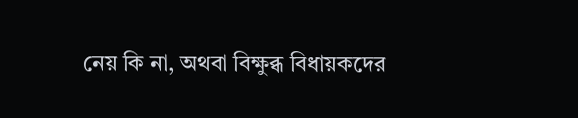নেয় কি না, অথবা বিক্ষুব্ধ বিধায়কদের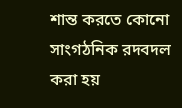শান্ত করতে কোনো সাংগঠনিক রদবদল করা হয়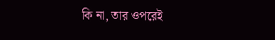কি না, তার ওপরেই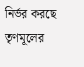নির্ভর করছে তৃণমূলের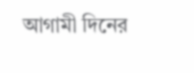আগামী দিনের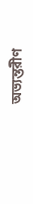অভ্যন্তরীণ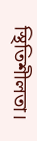স্থিতিশীলতা।